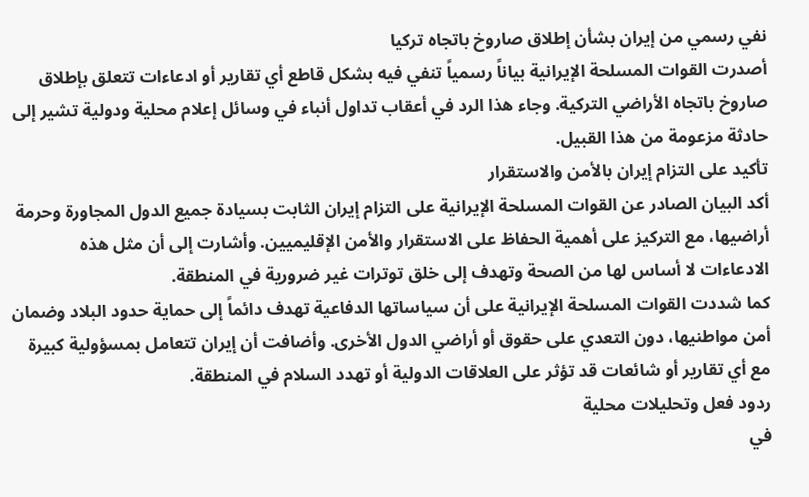نفي رسمي من إيران بشأن إطلاق صاروخ باتجاه تركيا
أصدرت القوات المسلحة الإيرانية بياناً رسمياً تنفي فيه بشكل قاطع أي تقارير أو ادعاءات تتعلق بإطلاق صاروخ باتجاه الأراضي التركية. وجاء هذا الرد في أعقاب تداول أنباء في وسائل إعلام محلية ودولية تشير إلى حادثة مزعومة من هذا القبيل.
تأكيد على التزام إيران بالأمن والاستقرار
أكد البيان الصادر عن القوات المسلحة الإيرانية على التزام إيران الثابت بسيادة جميع الدول المجاورة وحرمة أراضيها، مع التركيز على أهمية الحفاظ على الاستقرار والأمن الإقليميين. وأشارت إلى أن مثل هذه الادعاءات لا أساس لها من الصحة وتهدف إلى خلق توترات غير ضرورية في المنطقة.
كما شددت القوات المسلحة الإيرانية على أن سياساتها الدفاعية تهدف دائماً إلى حماية حدود البلاد وضمان أمن مواطنيها، دون التعدي على حقوق أو أراضي الدول الأخرى. وأضافت أن إيران تتعامل بمسؤولية كبيرة مع أي تقارير أو شائعات قد تؤثر على العلاقات الدولية أو تهدد السلام في المنطقة.
ردود فعل وتحليلات محلية
في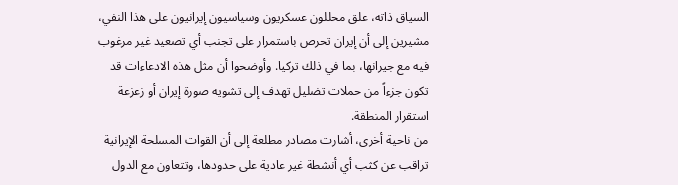السياق ذاته، علق محللون عسكريون وسياسيون إيرانيون على هذا النفي، مشيرين إلى أن إيران تحرص باستمرار على تجنب أي تصعيد غير مرغوب فيه مع جيرانها، بما في ذلك تركيا. وأوضحوا أن مثل هذه الادعاءات قد تكون جزءاً من حملات تضليل تهدف إلى تشويه صورة إيران أو زعزعة استقرار المنطقة.
من ناحية أخرى، أشارت مصادر مطلعة إلى أن القوات المسلحة الإيرانية تراقب عن كثب أي أنشطة غير عادية على حدودها، وتتعاون مع الدول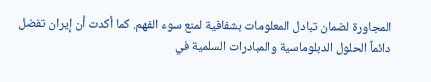المجاورة لضمان تبادل المعلومات بشفافية لمنع سوء الفهم. كما أكدت أن إيران تفضل دائماً الحلول الدبلوماسية والمبادرات السلمية في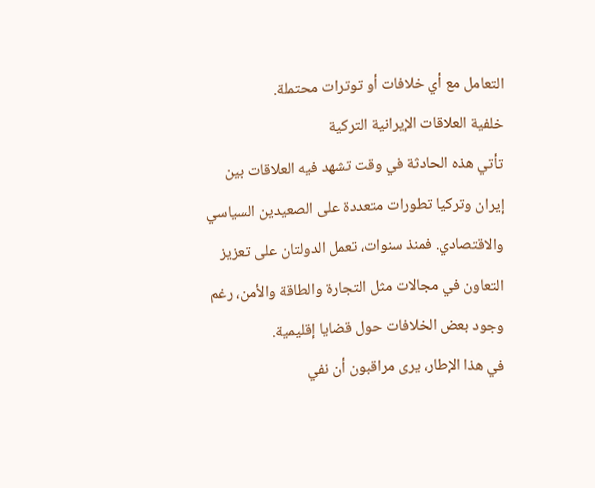التعامل مع أي خلافات أو توترات محتملة.
خلفية العلاقات الإيرانية التركية
تأتي هذه الحادثة في وقت تشهد فيه العلاقات بين إيران وتركيا تطورات متعددة على الصعيدين السياسي والاقتصادي. فمنذ سنوات، تعمل الدولتان على تعزيز التعاون في مجالات مثل التجارة والطاقة والأمن، رغم وجود بعض الخلافات حول قضايا إقليمية.
في هذا الإطار، يرى مراقبون أن نفي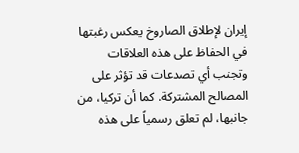إيران لإطلاق الصاروخ يعكس رغبتها في الحفاظ على هذه العلاقات وتجنب أي تصدعات قد تؤثر على المصالح المشتركة. كما أن تركيا، من جانبها، لم تعلق رسمياً على هذه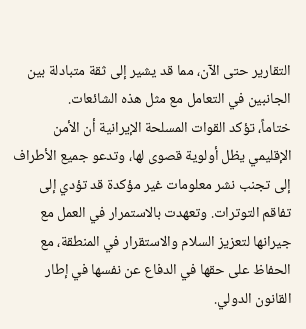التقارير حتى الآن، مما قد يشير إلى ثقة متبادلة بين الجانبين في التعامل مع مثل هذه الشائعات.
ختاماً، تؤكد القوات المسلحة الإيرانية أن الأمن الإقليمي يظل أولوية قصوى لها، وتدعو جميع الأطراف إلى تجنب نشر معلومات غير مؤكدة قد تؤدي إلى تفاقم التوترات. وتعهدت بالاستمرار في العمل مع جيرانها لتعزيز السلام والاستقرار في المنطقة، مع الحفاظ على حقها في الدفاع عن نفسها في إطار القانون الدولي.